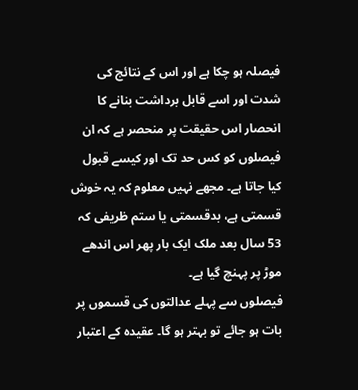فیصلہ ہو چکا ہے اور اس کے نتائج کی شدت اور اسے قابل برداشت بنانے کا انحصار اس حقیقت پر منحصر ہے کہ ان فیصلوں کو کس حد تک اور کیسے قبول کیا جاتا ہے۔ مجھے نہیں معلوم کہ یہ خوش قسمتی ہے، بدقسمتی یا ستم ظریفی کہ 53 سال بعد ملک ایک بار پھر اس اندھے موڑ پر پہنچ گیا ہے۔
فیصلوں سے پہلے عدالتوں کی قسموں پر بات ہو جائے تو بہتر ہو گا۔ عقیدہ کے اعتبار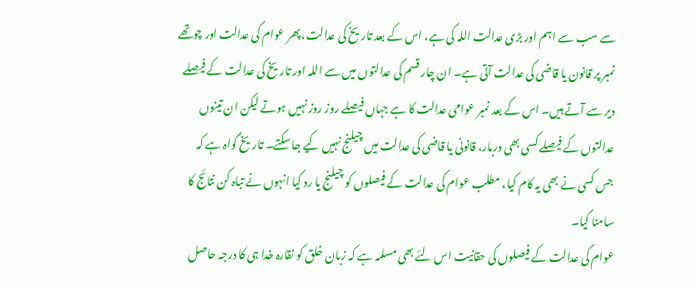سے سب سے اہم اور بڑی عدالت اللہ کی ہے، اس کے بعد تاریخ کی عدالت، پھر عوام کی عدالت اور چوتھے نمبر پر قانون یا قاضی کی عدالت آتی ہے۔ ان چار قسم کی عدالتوں میں سے اللہ اور تاریخ کی عدالت کے فیصلے دیر سے آتے ہیں۔ اس کے بعد نمبر عوامی عدالت کا ہے جہاں فیصلے روز روز نہیں ہوتے لیکن ان تینوں عدالتوں کے فیصلے کسی بھی دربار، قانونی یا قاضی کی عدالت میں چیلنج نہیں کیے جا سکتے۔ تاریخ گواہ ہے کہ جس کسی نے بھی یہ کام کیا، مطلب عوام کی عدالت کے فیصلوں کو چیلنج یا رد کیا انہوں نے تباہ کن نتائج کا سامنا کیا۔
عوام کی عدالت کے فیصلوں کی حقانیت اس لئے بھی مسلمہ ہے کہ زبان خلق کو نقارہ خدا ہی کا درجہ حاصل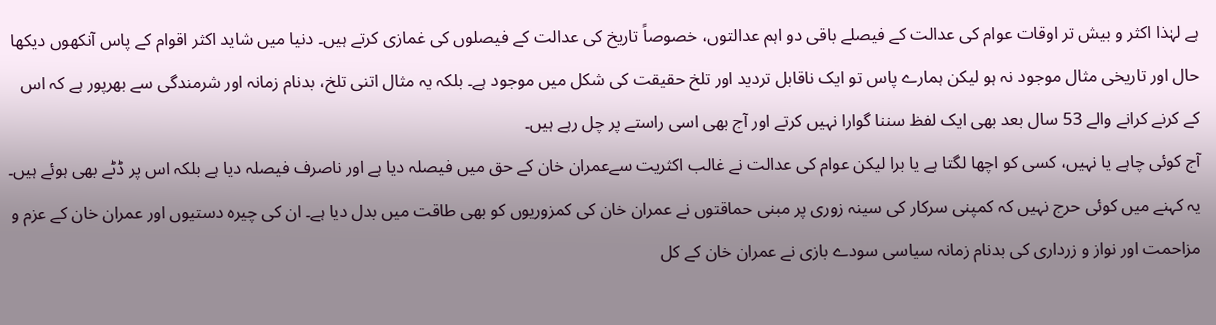ہے لہٰذا اکثر و بیش تر اوقات عوام کی عدالت کے فیصلے باقی دو اہم عدالتوں، خصوصاً تاریخ کی عدالت کے فیصلوں کی غمازی کرتے ہیں۔ دنیا میں شاید اکثر اقوام کے پاس آنکھوں دیکھا حال اور تاریخی مثال موجود نہ ہو لیکن ہمارے پاس تو ایک ناقابل تردید اور تلخ حقیقت کی شکل میں موجود ہے۔ بلکہ یہ مثال اتنی تلخ، بدنام زمانہ اور شرمندگی سے بھرپور ہے کہ اس کے کرنے کرانے والے 53 سال بعد بھی ایک لفظ سننا گوارا نہیں کرتے اور آج بھی اسی راستے پر چل رہے ہیں۔
آج کوئی چاہے یا نہیں، کسی کو اچھا لگتا ہے یا برا لیکن عوام کی عدالت نے غالب اکثریت سےعمران خان کے حق میں فیصلہ دیا ہے اور ناصرف فیصلہ دیا ہے بلکہ اس پر ڈٹے بھی ہوئے ہیں۔
یہ کہنے میں کوئی حرج نہیں کہ کمپنی سرکار کی سینہ زوری پر مبنی حماقتوں نے عمران خان کی کمزوریوں کو بھی طاقت میں بدل دیا ہے۔ ان کی چیرہ دستیوں اور عمران خان کے عزم و مزاحمت اور نواز و زرداری کی بدنام زمانہ سیاسی سودے بازی نے عمران خان کے کل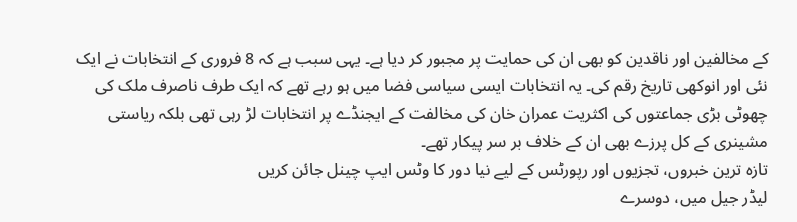کے مخالفین اور ناقدین کو بھی ان کی حمایت پر مجبور کر دیا ہے۔ یہی سبب ہے کہ 8 فروری کے انتخابات نے ایک نئی اور انوکھی تاریخ رقم کی۔ یہ انتخابات ایسی سیاسی فضا میں ہو رہے تھے کہ ایک طرف ناصرف ملک کی چھوٹی بڑی جماعتوں کی اکثریت عمران خان کی مخالفت کے ایجنڈے پر انتخابات لڑ رہی تھی بلکہ ریاستی مشینری کے کل پرزے بھی ان کے خلاف بر سر پیکار تھے۔
تازہ ترین خبروں، تجزیوں اور رپورٹس کے لیے نیا دور کا وٹس ایپ چینل جائن کریں
لیڈر جیل میں، دوسرے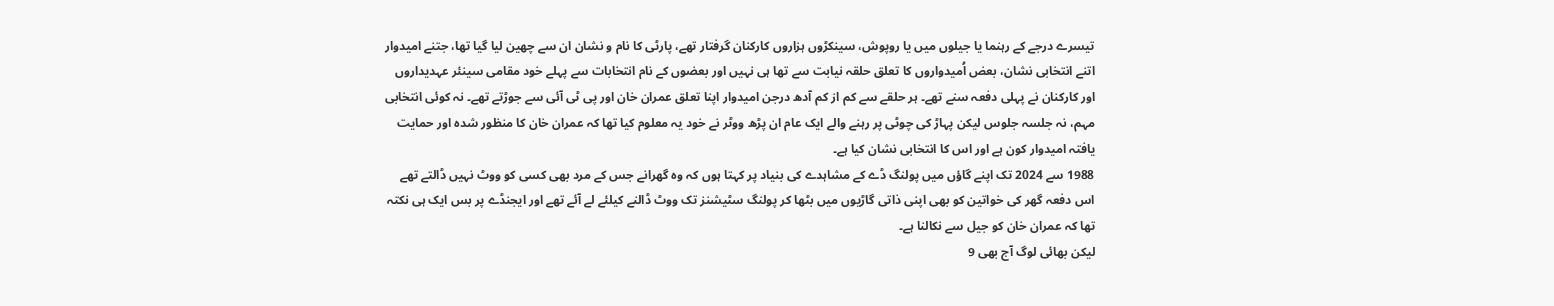تیسرے درجے کے رہنما یا جیلوں میں یا روپوش، سینکڑوں ہزاروں کارکنان گرفتار تھے، پارٹی کا نام و نشان ان سے چھین لیا گیا تھا، جتنے امیدوار اتنے انتخابی نشان، بعض اُمیدواروں کا تعلق حلقہ نیابت سے تھا ہی نہیں اور بعضوں کے نام انتخابات سے پہلے خود مقامی سینئر عہدیداروں اور کارکنان نے پہلی دفعہ سنے تھے۔ ہر حلقے سے کم از کم آدھ درجن امیدوار اپنا تعلق عمران خان اور پی ٹی آئی سے جوڑتے تھے۔ نہ کوئی انتخابی مہم، نہ جلسہ جلوس لیکن پہاڑ کی چوٹی پر رہنے والے ایک عام ان پڑھ ووٹر نے خود یہ معلوم کیا تھا کہ عمران خان کا منظور شدہ اور حمایت یافتہ امیدوار کون ہے اور اس کا انتخابی نشان کیا ہے۔
1988 سے 2024 تک اپنے گاؤں میں پولنگ ڈے کے مشاہدے کی بنیاد پر کہتا ہوں کہ وہ گھرانے جس کے مرد بھی کسی کو ووٹ نہیں ڈالتے تھے اس دفعہ گھر کی خواتین کو بھی اپنی ذاتی گاڑیوں میں بٹھا کر پولنگ سٹیشنز تک ووٹ ڈالنے کیلئے لے آئے تھے اور ایجنڈے پر بس ایک ہی نکتہ تھا کہ عمران خان کو جیل سے نکالنا ہے۔
لیکن بھائی لوگ آج بھی 9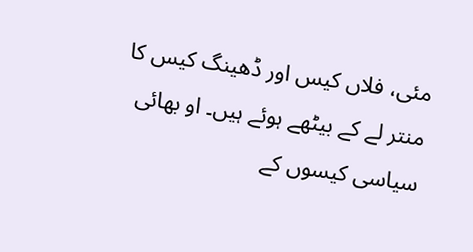مئی، فلاں کیس اور ڈھینگ کیس کا منتر لے کے بیٹھے ہوئے ہیں۔ او بھائی سیاسی کیسوں کے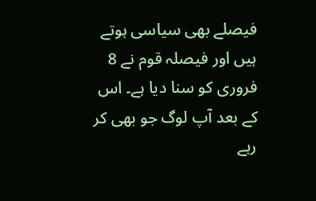فیصلے بھی سیاسی ہوتے ہیں اور فیصلہ قوم نے 8 فروری کو سنا دیا ہے۔ اس کے بعد آپ لوگ جو بھی کر رہے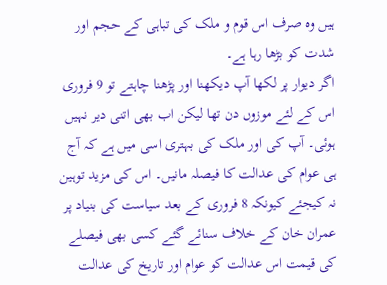ہیں وہ صرف اس قوم و ملک کی تباہی کے حجم اور شدت کو بڑھا رہا ہے۔
اگر دیوار پر لکھا آپ دیکھنا اور پڑھنا چاہتے تو 9 فروری اس کے لئے موزوں دن تھا لیکن اب بھی اتنی دیر نہیں ہوئی۔ آپ کی اور ملک کی بہتری اسی میں ہے کہ آج ہی عوام کی عدالت کا فیصلہ مانیں۔ اس کی مزید توہین نہ کیجئے کیونکہ 8 فروری کے بعد سیاست کی بنیاد پر عمران خان کے خلاف سنائے گئے کسی بھی فیصلے کی قیمت اس عدالت کو عوام اور تاریخ کی عدالت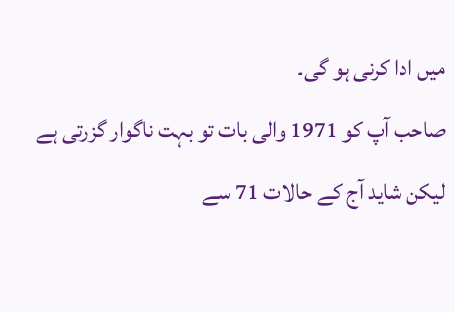میں ادا کرنی ہو گی۔
صاحب آپ کو 1971 والی بات تو بہت ناگوار گزرتی ہے لیکن شاید آج کے حالات 71 سے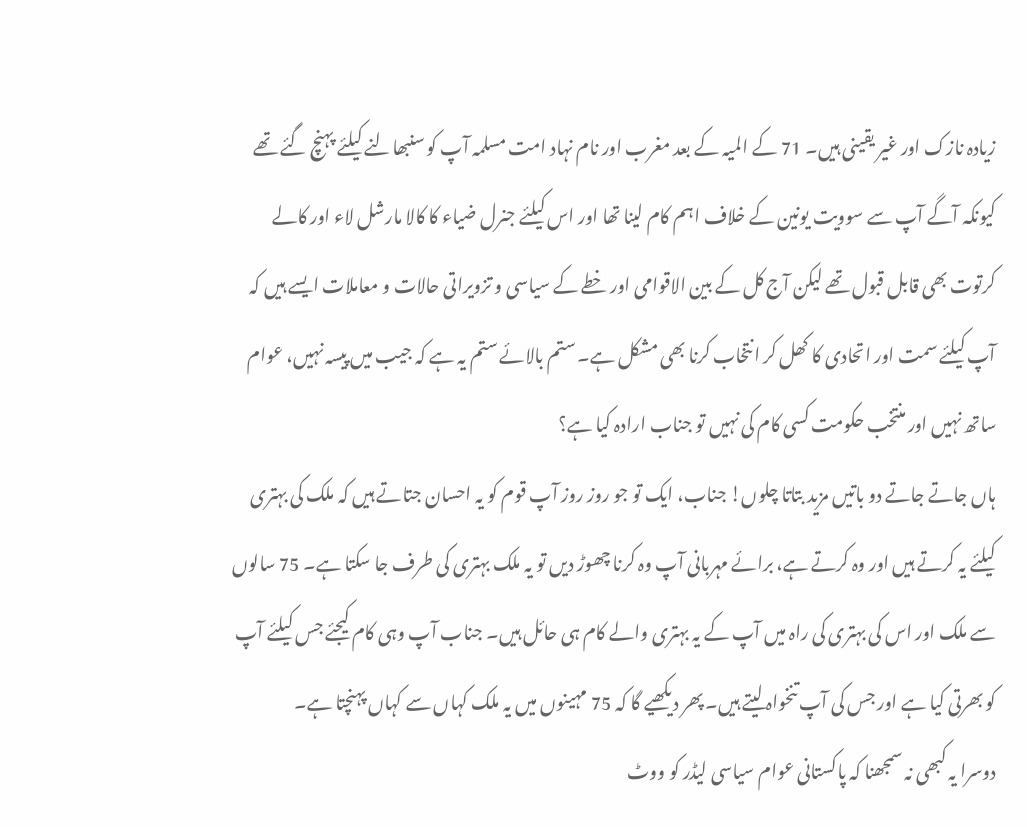زیادہ نازک اور غیر یقینی ہیں۔ 71 کے المیہ کے بعد مغرب اور نام نہاد امت مسلمہ آپ کو سنبھالنے کیلئے پہنچ گئے تھے کیونکہ آگے آپ سے سوویت یونین کے خلاف اہم کام لینا تھا اور اس کیلئے جنرل ضیاء کا کالا مارشل لاء اور کالے کرتوت بھی قابل قبول تھے لیکن آج کل کے بین الاقوامی اور خطے کے سیاسی و تزویراتی حالات و معاملات ایسے ہیں کہ آپ کیلئے سمت اور اتحادی کا کھل کر انتخاب کرنا بھی مشکل ہے۔ ستم بالائے ستم یہ ہے کہ جیب میں پیسہ نہیں، عوام ساتھ نہیں اور منتخب حکومت کسی کام کی نہیں تو جناب ارادہ کیا ہے؟
ہاں جاتے جاتے دو باتیں مزید بتاتا چلوں! جناب، ایک تو جو روز روز آپ قوم کو یہ احسان جتاتے ہیں کہ ملک کی بہتری کیلئے یہ کرتے ہیں اور وہ کرتے ہے، برائے مہربانی آپ وہ کرنا چھوڑ دیں تو یہ ملک بہتری کی طرف جا سکتا ہے۔ 75 سالوں سے ملک اور اس کی بہتری کی راہ میں آپ کے یہ بہتری والے کام ہی حائل ہیں۔ جناب آپ وہی کام کیجئے جس کیلئے آپ کو بھرتی کیا ہے اور جس کی آپ تنخواہ لیتے ہیں۔ پھر دیکھیے گا کہ 75 مہینوں میں یہ ملک کہاں سے کہاں پہنچتا ہے۔
دوسرا یہ کبھی نہ سمجھنا کہ پاکستانی عوام سیاسی لیڈر کو ووٹ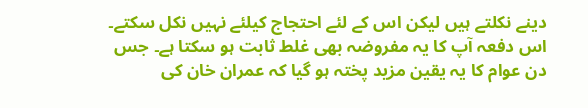دینے نکلتے ہیں لیکن اس کے لئے احتجاج کیلئے نہیں نکل سکتے۔ اس دفعہ آپ کا یہ مفروضہ بھی غلط ثابت ہو سکتا ہے۔ جس دن عوام کا یہ یقین مزید پختہ ہو گیا کہ عمران خان کی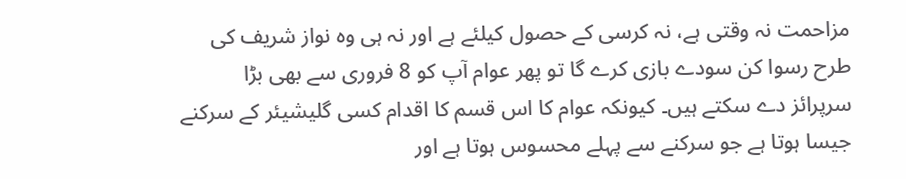مزاحمت نہ وقتی ہے، نہ کرسی کے حصول کیلئے ہے اور نہ ہی وہ نواز شریف کی طرح رسوا کن سودے بازی کرے گا تو پھر عوام آپ کو 8 فروری سے بھی بڑا سرپرائز دے سکتے ہیں۔ کیونکہ عوام کا اس قسم کا اقدام کسی گلیشیئر کے سرکنے جیسا ہوتا ہے جو سرکنے سے پہلے محسوس ہوتا ہے اور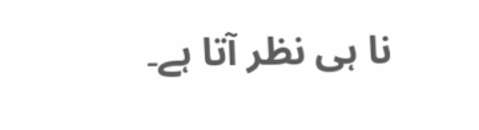نا ہی نظر آتا ہے۔